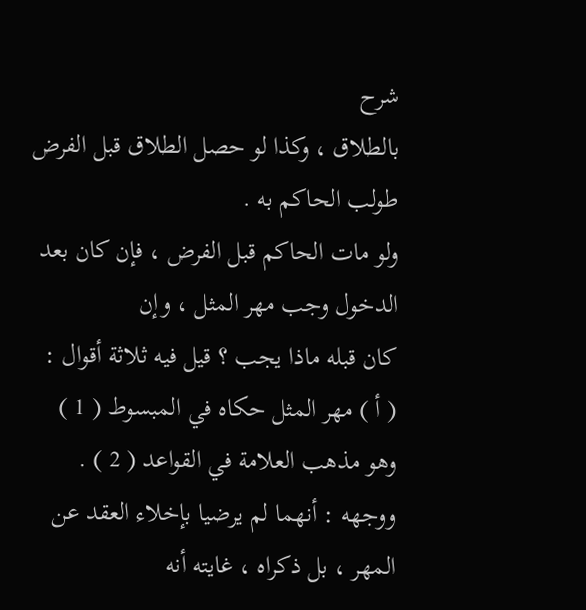شرح
بالطلاق ، وكذا لو حصل الطلاق قبل الفرض طولب الحاكم به .
ولو مات الحاكم قبل الفرض ، فإن كان بعد الدخول وجب مهر المثل ، وإن
كان قبله ماذا يجب ؟ قيل فيه ثلاثة أقوال :
( أ ) مهر المثل حكاه في المبسوط ( 1 ) وهو مذهب العلامة في القواعد ( 2 ) .
ووجهه : أنهما لم يرضيا بإخلاء العقد عن المهر ، بل ذكراه ، غايته أنه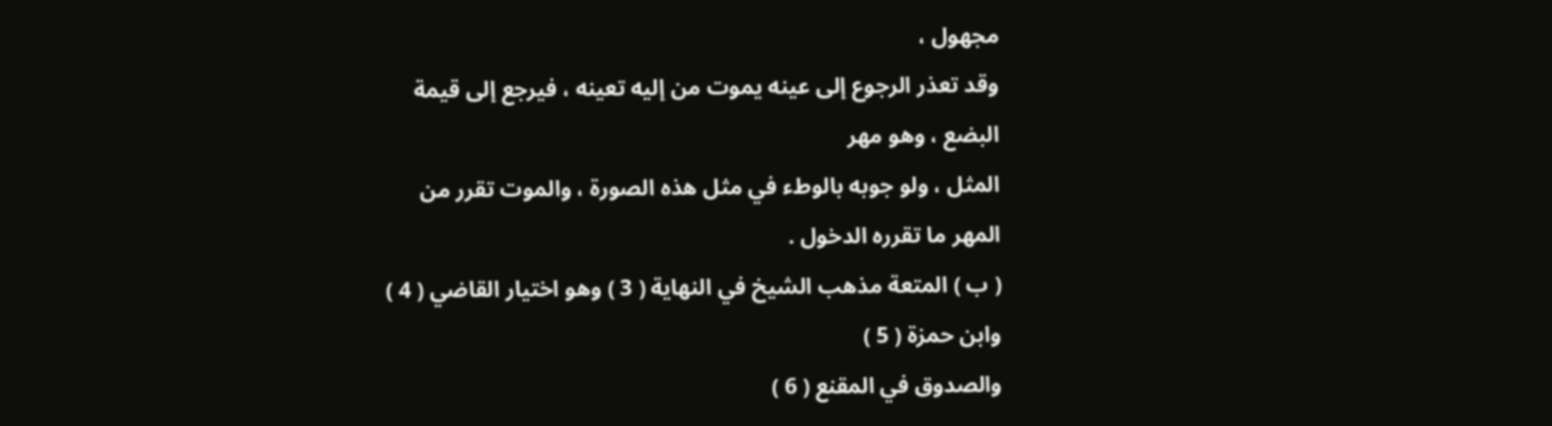مجهول ،
وقد تعذر الرجوع إلى عينه يموت من إليه تعينه ، فيرجع إلى قيمة البضع ، وهو مهر
المثل ، ولو جوبه بالوطء في مثل هذه الصورة ، والموت تقرر من المهر ما تقرره الدخول .
( ب ) المتعة مذهب الشيخ في النهاية ( 3 ) وهو اختيار القاضي ( 4 ) وابن حمزة ( 5 )
والصدوق في المقنع ( 6 )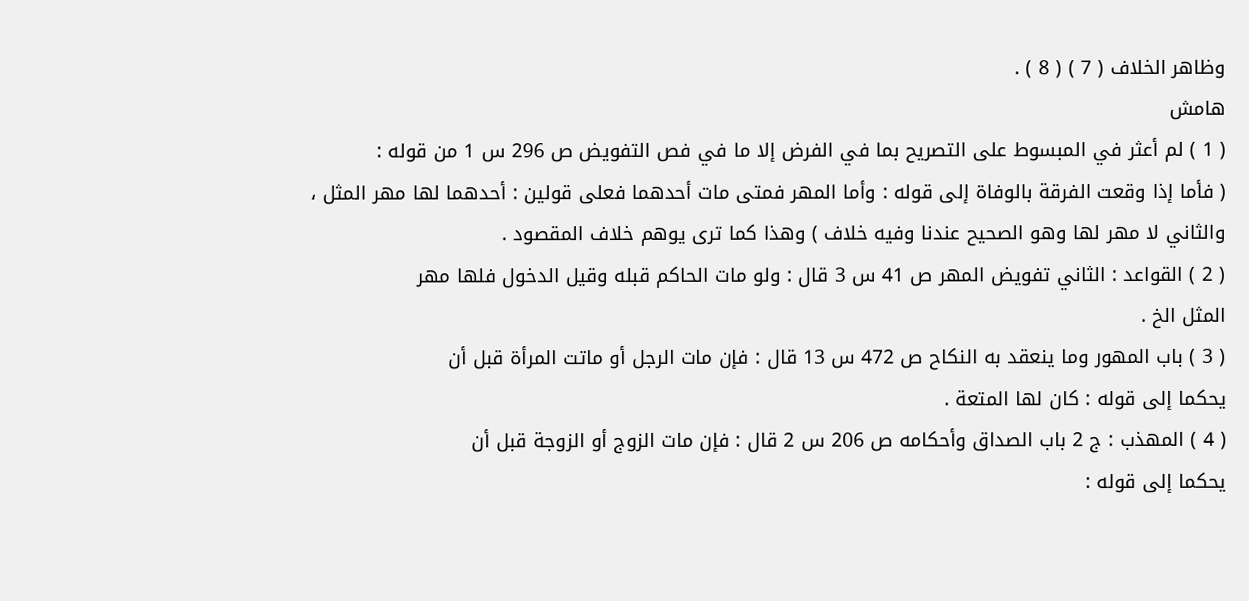وظاهر الخلاف ( 7 ) ( 8 ) .
هامش
( 1 ) لم أعثر في المبسوط على التصريح بما في الفرض إلا ما في فص التفويض ص 296 س 1 من قوله :
( فأما إذا وقعت الفرقة بالوفاة إلى قوله : وأما المهر فمتى مات أحدهما فعلى قولين : أحدهما لها مهر المثل ،
والثاني لا مهر لها وهو الصحيح عندنا وفيه خلاف ) وهذا كما ترى يوهم خلاف المقصود .
( 2 ) القواعد : الثاني تفويض المهر ص 41 س 3 قال : ولو مات الحاكم قبله وقيل الدخول فلها مهر
المثل الخ .
( 3 ) باب المهور وما ينعقد به النكاح ص 472 س 13 قال : فإن مات الرجل أو ماتت المرأة قبل أن
يحكما إلى قوله : كان لها المتعة .
( 4 ) المهذب : ج 2 باب الصداق وأحكامه ص 206 س 2 قال : فإن مات الزوج أو الزوجة قبل أن
يحكما إلى قوله :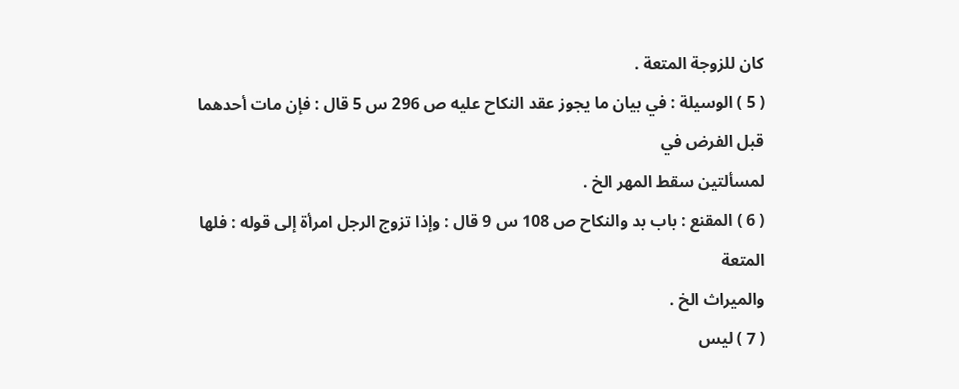كان للزوجة المتعة .
( 5 ) الوسيلة : في بيان ما يجوز عقد النكاح عليه ص 296 س 5 قال : فإن مات أحدهما قبل الفرض في
لمسألتين سقط المهر الخ .
( 6 ) المقنع : باب بد والنكاح ص 108 س 9 قال : وإذا تزوج الرجل امرأة إلى قوله : فلها المتعة
والميراث الخ .
( 7 ) ليس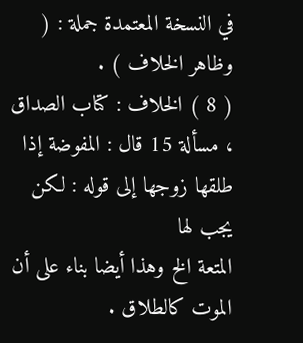في النسخة المعتمدة جملة : ( وظاهر الخلاف ) .
( 8 ) الخلاف : كتاب الصداق ، مسألة 15 قال : المفوضة إذا طلقها زوجها إلى قوله : لكن يجب لها
المتعة الخ وهذا أيضا بناء على أن الموت كالطلاق .